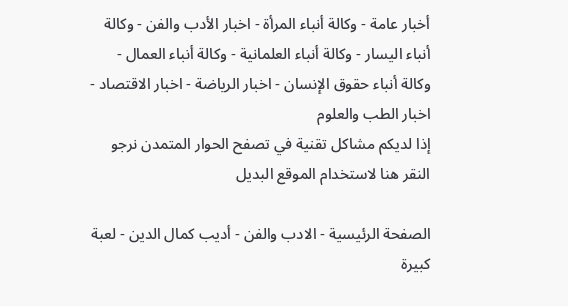أخبار عامة - وكالة أنباء المرأة - اخبار الأدب والفن - وكالة أنباء اليسار - وكالة أنباء العلمانية - وكالة أنباء العمال - وكالة أنباء حقوق الإنسان - اخبار الرياضة - اخبار الاقتصاد - اخبار الطب والعلوم
إذا لديكم مشاكل تقنية في تصفح الحوار المتمدن نرجو النقر هنا لاستخدام الموقع البديل

الصفحة الرئيسية - الادب والفن - أديب كمال الدين - لعبة كبيرة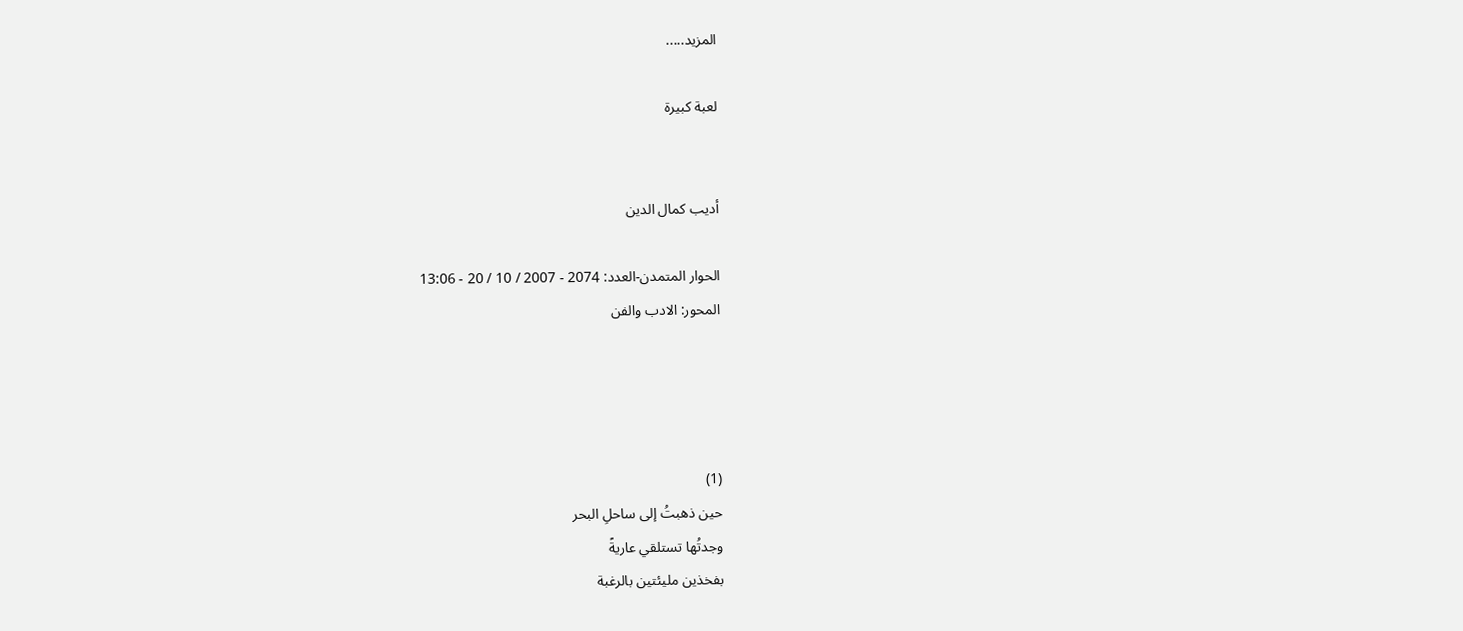المزيد.....

لعبة كبيرة


أديب كمال الدين

الحوار المتمدن-العدد: 2074 - 2007 / 10 / 20 - 13:06
المحور: الادب والفن




(1)
حين ذهبتُ إلى ساحلِ البحر
وجدتُها تستلقي عاريةً
بفخذين مليئتين بالرغبة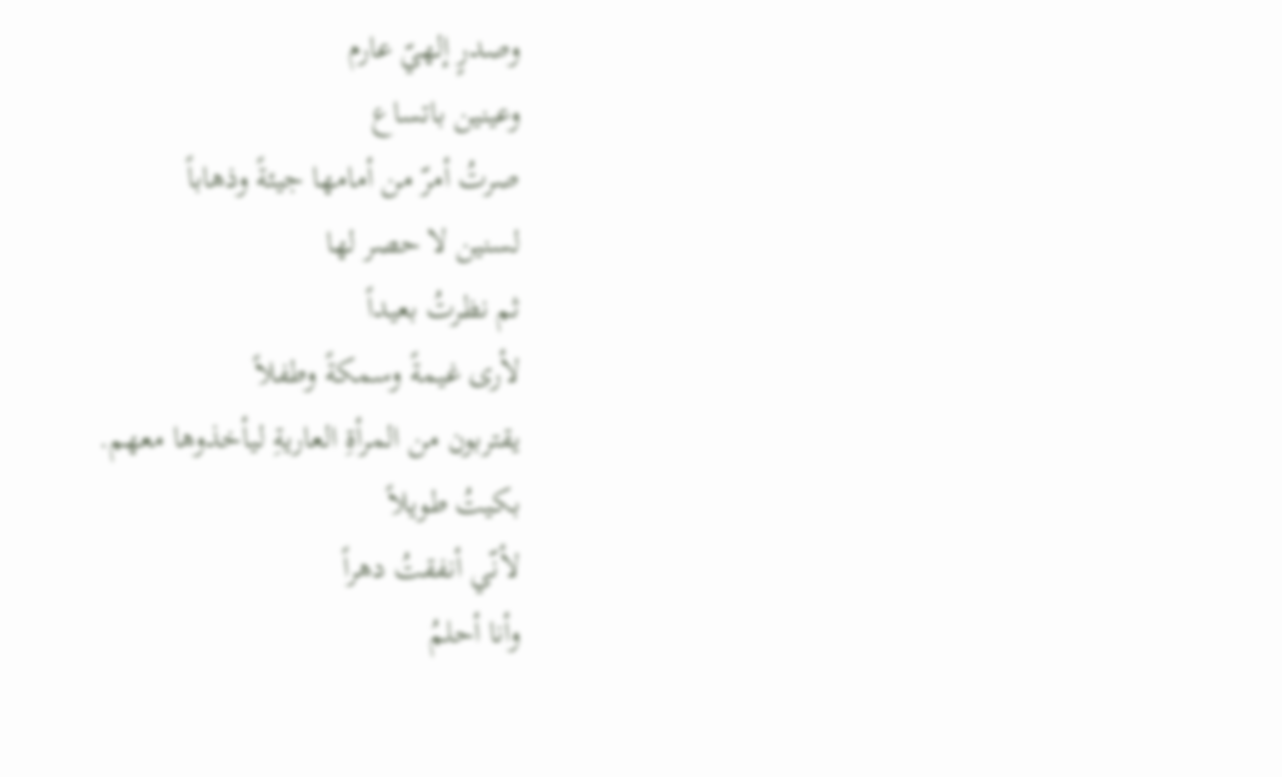وصدرٍ إلهيّ عارم
وعينين باتساع
صرتُ أمرّ من أمامها جيئةً وذهاباً
لسنين لا حصر لها
ثم نظرتُ بعيداً
لأرى غيمةً وسمكةً وطفلاً
يقتربون من المرأةِ العاريةِ ليأخذوها معهم.
بكيتُ طويلاً
لأنّي أنفقتُ دهراً
وأنا أحلمُ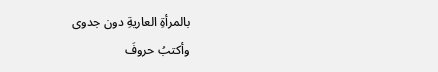بالمرأةِ العاريةِ دون جدوى
وأكتبُ حروفَ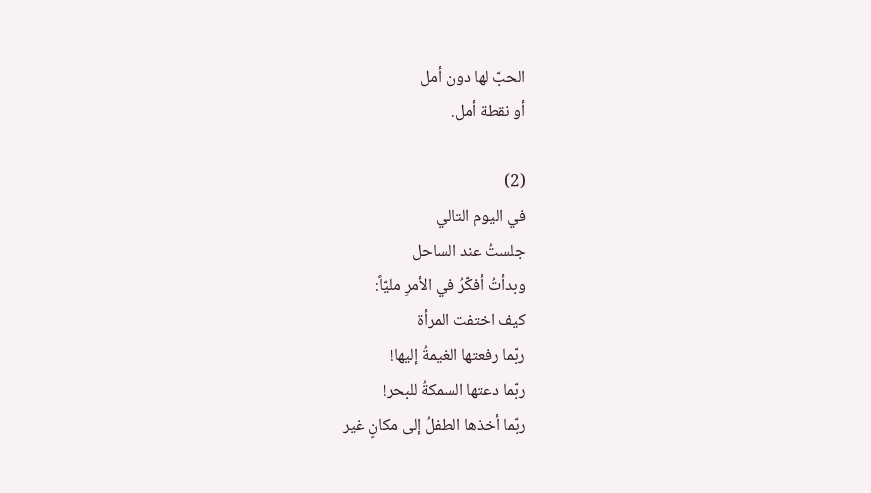الحبّ لها دون أمل
أو نقطة أمل.

(2)
في اليوم التالي
جلستُ عند الساحل
وبدأتُ أفكّرُ في الأمرِ مليّاً:
كيف اختفت المرأة
ربّما رفعتها الغيمةُ إليها!
ربّما دعتها السمكةُ للبحر!
ربّما أخذها الطفلُ إلى مكانٍ غير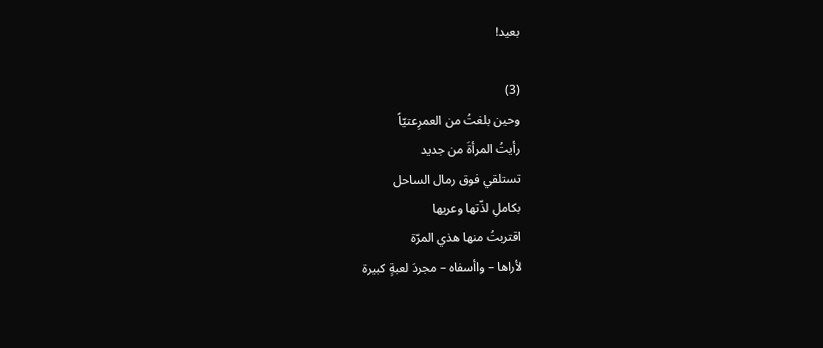بعيد!

(3)
وحين بلغتُ من العمرِعتيّاً
رأيتُ المرأةَ من جديد
تستلقي فوق رمال الساحل
بكاملِ لذّتها وعريها
اقتربتُ منها هذي المرّة
لأراها – واأسفاه – مجردَ لعبةٍ كبيرة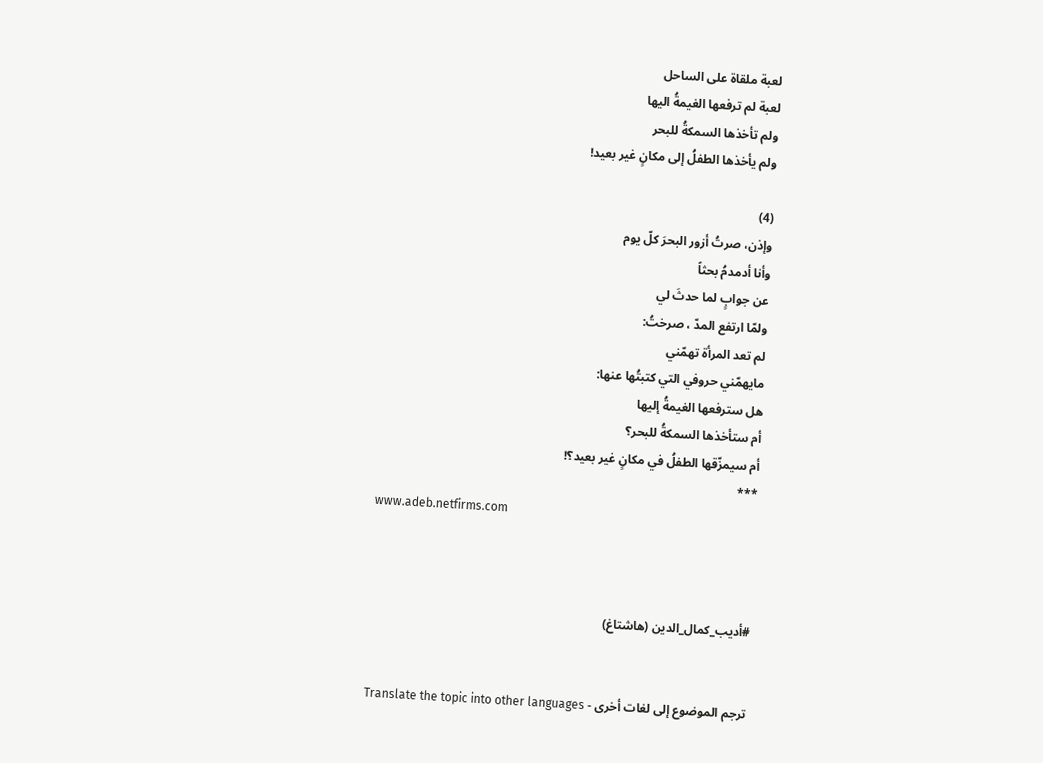لعبة ملقاة على الساحل
لعبة لم ترفعها الغيمةُ اليها
ولم تأخذها السمكةُ للبحر
ولم يأخذها الطفلُ إلى مكانٍ غير بعيد!

(4)
وإذن، صرتُ أزور البحرَ كلّ يوم
وأنا أدمدمُ بحثاً
عن جوابٍ لما حدثَ لي
ولمّا ارتفع المدّ ، صرختُ:
لم تعد المرأة تهمّني
مايهمّني حروفي التي كتبتُها عنها:
هل سترفعها الغيمةُ إليها
أم ستأخذها السمكةُ للبحر؟
أم سيمزّقها الطفلُ في مكانٍ غير بعيد؟!
***
www.adeb.netfirms.com



#أديب_كمال_الدين (هاشتاغ)


ترجم الموضوع إلى لغات أخرى - Translate the topic into other languages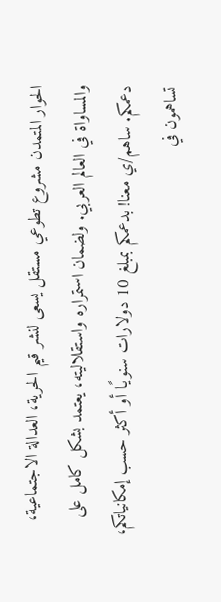الحوار المتمدن مشروع تطوعي مستقل يسعى لنشر قيم الحرية، العدالة الاجتماعية، والمساواة في العالم العربي. ولضمان استمراره واستقلاليته، يعتمد بشكل كامل على دعمكم. ساهم/ي معنا! بدعمكم بمبلغ 10 دولارات سنويًا أو أكثر حسب إمكانياتكم، تساهمون في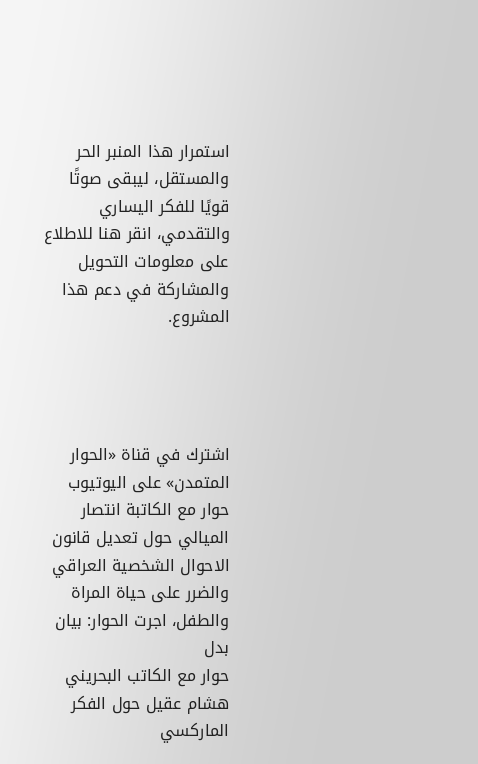استمرار هذا المنبر الحر والمستقل، ليبقى صوتًا قويًا للفكر اليساري والتقدمي، انقر هنا للاطلاع على معلومات التحويل والمشاركة في دعم هذا المشروع.




اشترك في قناة «الحوار المتمدن» على اليوتيوب
حوار مع الكاتبة انتصار الميالي حول تعديل قانون الاحوال الشخصية العراقي والضرر على حياة المراة والطفل، اجرت الحوار: بيان بدل
حوار مع الكاتب البحريني هشام عقيل حول الفكر الماركسي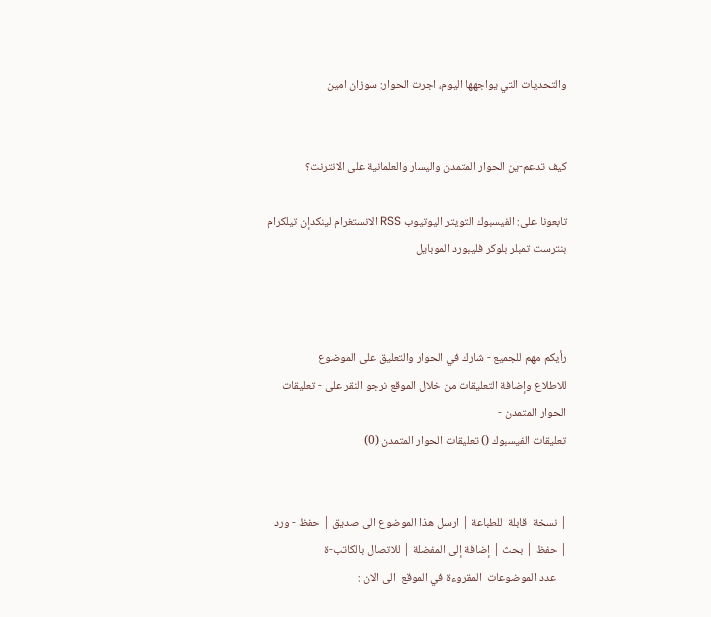والتحديات التي يواجهها اليوم، اجرت الحوار: سوزان امين


كيف تدعم-ين الحوار المتمدن واليسار والعلمانية على الانترنت؟

تابعونا على: الفيسبوك التويتر اليوتيوب RSS الانستغرام لينكدإن تيلكرام بنترست تمبلر بلوكر فليبورد الموبايل



رأيكم مهم للجميع - شارك في الحوار والتعليق على الموضوع
للاطلاع وإضافة التعليقات من خلال الموقع نرجو النقر على - تعليقات الحوار المتمدن -
تعليقات الفيسبوك () تعليقات الحوار المتمدن (0)


| نسخة  قابلة  للطباعة | ارسل هذا الموضوع الى صديق | حفظ - ورد
| حفظ | بحث | إضافة إلى المفضلة | للاتصال بالكاتب-ة
    عدد الموضوعات  المقروءة في الموقع  الى الان :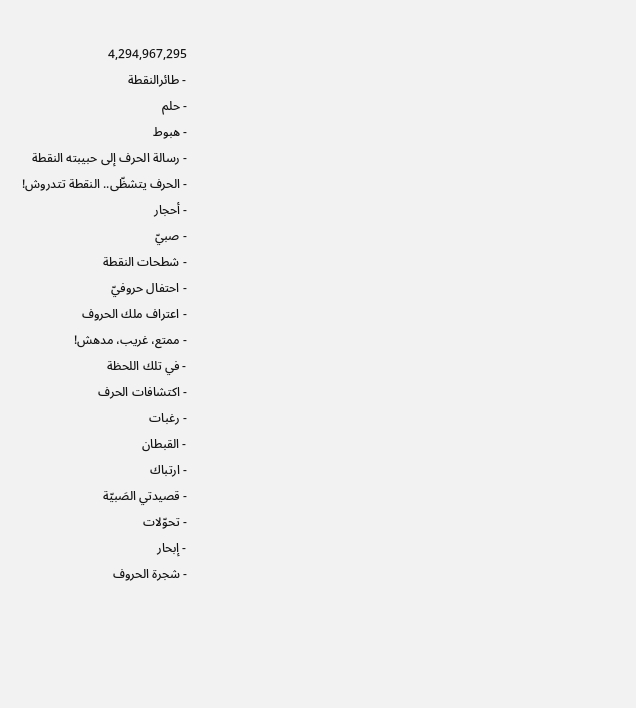4,294,967,295
- طائرالنقطة
- حلم
- هبوط
- رسالة الحرف إلى حبيبته النقطة
- الحرف يتشظّى.. النقطة تتدروش!
- أحجار
- صبيّ
- شطحات النقطة
- احتفال حروفيّ
- اعتراف ملك الحروف
- ممتع، غريب، مدهش!
- في تلك اللحظة
- اكتشافات الحرف
- رغبات
- القبطان
- ارتباك
- قصيدتي الصَبيّة
- تحوّلات
- إبحار
- شجرة الحروف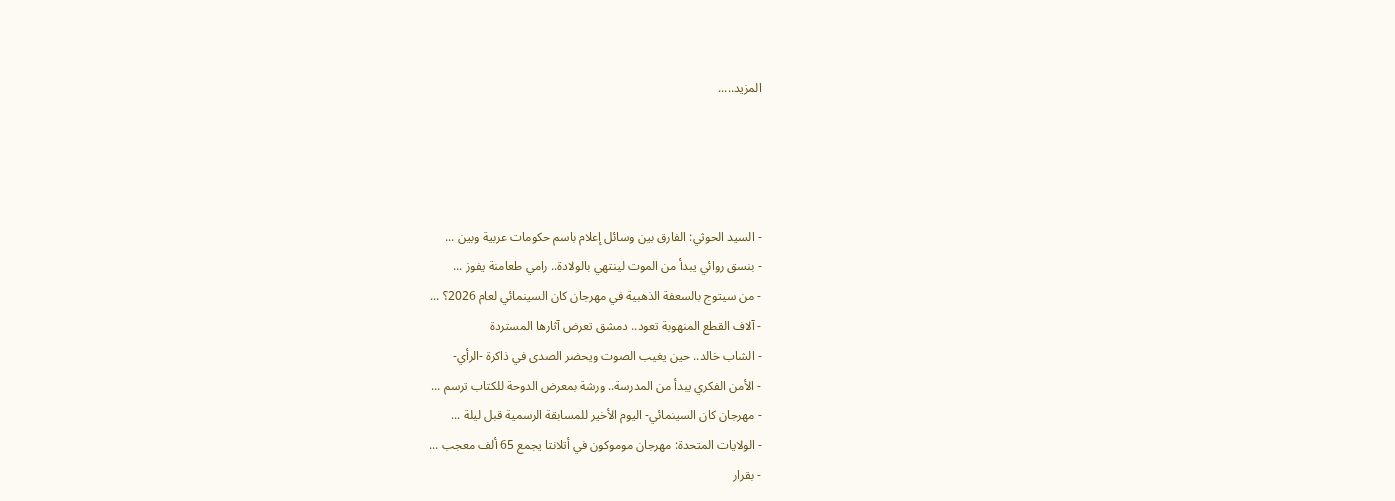المزيد.....




- السيد الحوثي: الفارق بين وسائل إعلام باسم حكومات عربية وبين ...
- بنسق روائي يبدأ من الموت لينتهي بالولادة.. رامي طعامنة يفوز ...
- من سيتوج بالسعفة الذهبية في مهرجان كان السينمائي لعام 2026؟ ...
- آلاف القطع المنهوبة تعود.. دمشق تعرض آثارها المستردة
- الشاب خالد.. حين يغيب الصوت ويحضر الصدى في ذاكرة -الرأي-
- الأمن الفكري يبدأ من المدرسة.. ورشة بمعرض الدوحة للكتاب ترسم ...
- مهرجان كان السينمائي- اليوم الأخير للمسابقة الرسمية قبل ليلة ...
- الولايات المتحدة: مهرجان موموكون في أتلانتا يجمع 65 ألف معجب ...
- بقرار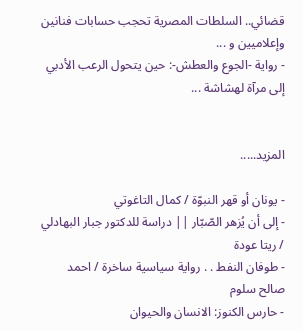قضائي.. السلطات المصرية تحجب حسابات فنانين وإعلاميين و ...
- رواية -الجوع والعطش-: حين يتحول الرعب الأدبي إلى مرآة لهشاشة ...


المزيد.....

- يونان أو قهر النبوّة / كمال التاغوتي
- إلى أن يُزهر الصّبّار || دراسة للدكتور جبار البهادلي / ريتا عودة
- طوفان النفط . . رواية سياسية ساخرة / احمد صالح سلوم
- حارس الكنوز: الانسان والحيوان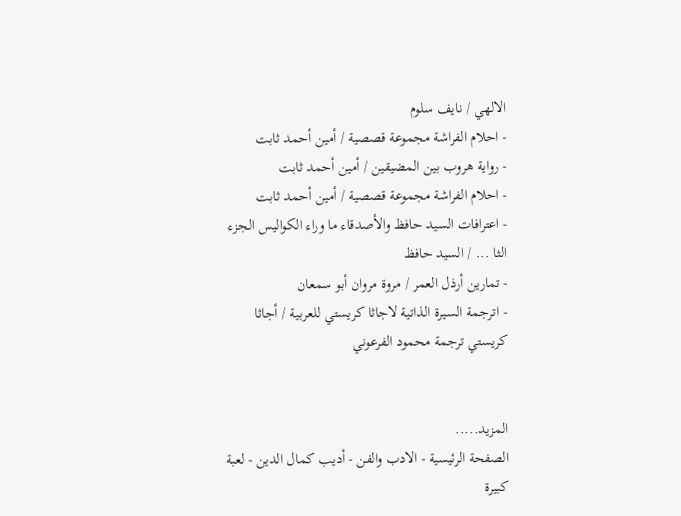الالهي / نايف سلوم
- احلام الفراشة مجموعة قصصية / أمين أحمد ثابت
- رواية هروب بين المضيقين / أمين أحمد ثابت
- احلام الفراشة مجموعة قصصية / أمين أحمد ثابت
- اعترافات السيد حافظ والأصدقاء ما وراء الكواليس الجزء الثا ... / السيد حافظ
- تمارين أرذل العمر / مروة مروان أبو سمعان
- اترجمة السيرة الذاتية لاجاثا كريستي للعربية / أجاثا كريستي ترجمة محمود الفرعوني


المزيد.....
الصفحة الرئيسية - الادب والفن - أديب كمال الدين - لعبة كبيرة